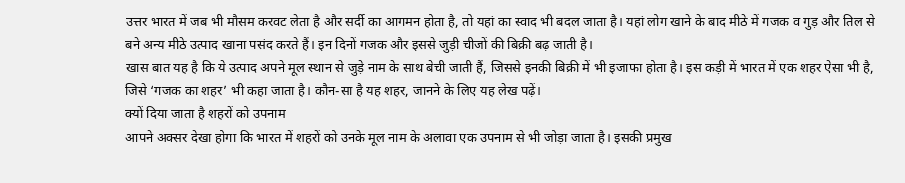उत्तर भारत में जब भी मौसम करवट लेता है और सर्दी का आगमन होता है, तो यहां का स्वाद भी बदल जाता है। यहां लोग खाने के बाद मीठे में गजक व गुड़ और तिल से बने अन्य मीठे उत्पाद खाना पसंद करते हैं। इन दिनों गजक और इससे जुड़ी चीजों की बिक्री बढ़ जाती है।
खास बात यह है कि ये उत्पाद अपने मूल स्थान से जुड़े नाम के साथ बेची जाती हैं, जिससे इनकी बिक्री में भी इजाफा होता है। इस कड़ी में भारत में एक शहर ऐसा भी है, जिसे ‘गजक का शहर’ भी कहा जाता है। कौन-सा है यह शहर, जानने के लिए यह लेख पढ़ें।
क्यों दिया जाता है शहरों को उपनाम
आपने अक्सर देखा होगा कि भारत में शहरों को उनके मूल नाम के अलावा एक उपनाम से भी जोड़ा जाता है। इसकी प्रमुख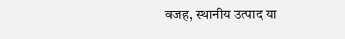वजह, स्थानीय उत्पाद या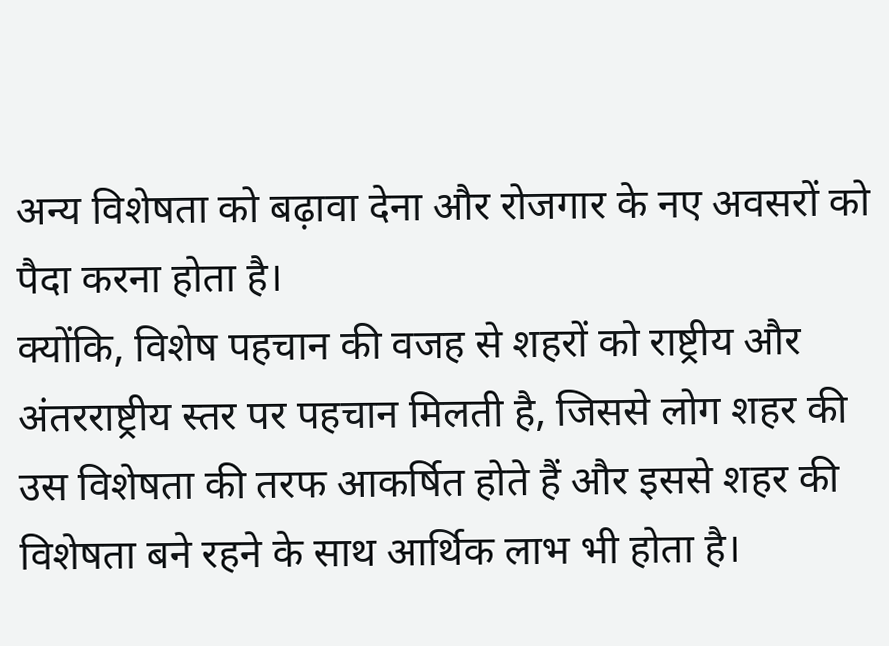अन्य विशेषता को बढ़ावा देना और रोजगार के नए अवसरों को पैदा करना होता है।
क्योंकि, विशेष पहचान की वजह से शहरों को राष्ट्रीय और अंतरराष्ट्रीय स्तर पर पहचान मिलती है, जिससे लोग शहर की उस विशेषता की तरफ आकर्षित होते हैं और इससे शहर की विशेषता बने रहने के साथ आर्थिक लाभ भी होता है।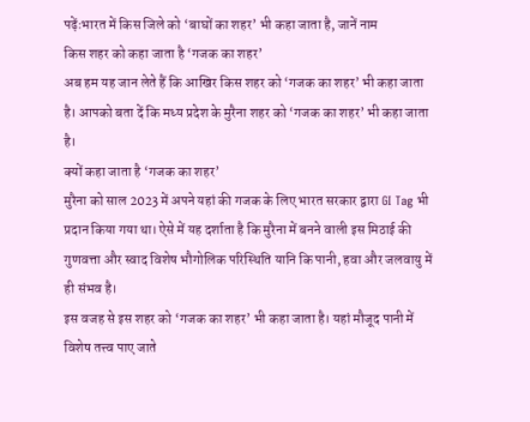पढ़ेंःभारत में किस जिले को ‘बाघों का शहर’ भी कहा जाता है, जानें नाम
किस शहर को कहा जाता है ‘गजक का शहर’
अब हम यह जान लेते हैं कि आखिर किस शहर को ‘गजक का शहर’ भी कहा जाता है। आपको बता दें कि मध्य प्रदेश के मुरैना शहर को ‘गजक का शहर’ भी कहा जाता है।
क्यों कहा जाता है ‘गजक का शहर’
मुरैना को साल 2023 में अपने यहां की गजक के लिए भारत सरकार द्वारा GI Tag भी प्रदान किया गया था। ऐसे में यह दर्शाता है कि मुरैना में बनने वाली इस मिठाई की गुणवत्ता और स्वाद विशेष भौगोलिक परिस्थिति यानि कि पानी, हवा और जलवायु में ही संभव है।
इस वजह से इस शहर को ‘गजक का शहर’ भी कहा जाता है। यहां मौजूद पानी में विशेष तत्त्व पाए जाते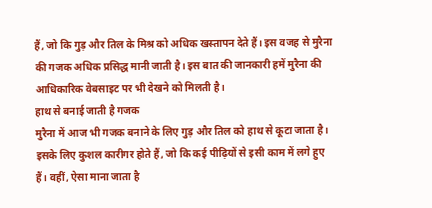हैं, जो कि गुड़ और तिल के मिश्र को अधिक खस्तापन देते हैं। इस वजह से मुरैना की गजक अधिक प्रसिद्ध मानी जाती है। इस बात की जानकारी हमें मुरैना की आधिकारिक वेबसाइट पर भी देखने को मिलती है।
हाथ से बनाई जाती है गजक
मुरैना में आज भी गजक बनाने के लिए गुड़ और तिल को हाथ से कूटा जाता है। इसके लिए कुशल कारीगर होते हैं, जो कि कई पीढ़ियों से इसी काम में लगे हुए हैं। वहीं, ऐसा माना जाता है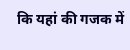कि यहां की गजक में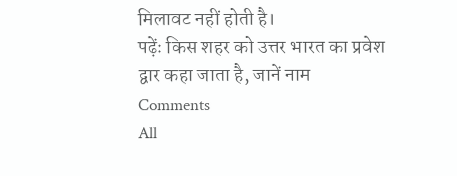मिलावट नहीं होती है।
पढ़ेंः किस शहर को उत्तर भारत का प्रवेश द्वार कहा जाता है, जानें नाम
Comments
All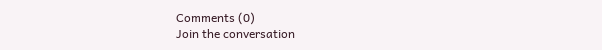Comments (0)
Join the conversation